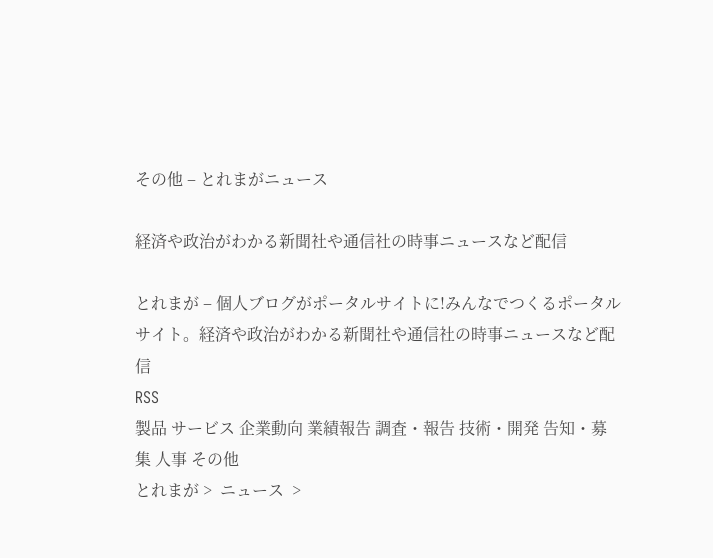その他 – とれまがニュース

経済や政治がわかる新聞社や通信社の時事ニュースなど配信

とれまが – 個人ブログがポータルサイトに!みんなでつくるポータルサイト。経済や政治がわかる新聞社や通信社の時事ニュースなど配信
RSS
製品 サービス 企業動向 業績報告 調査・報告 技術・開発 告知・募集 人事 その他
とれまが >  ニュース  >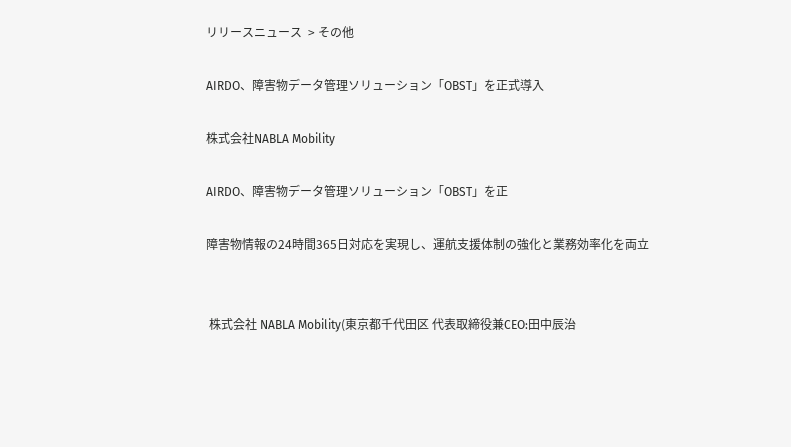リリースニュース  > その他

AIRDO、障害物データ管理ソリューション「OBST」を正式導入

株式会社NABLA Mobility

AIRDO、障害物データ管理ソリューション「OBST」を正

障害物情報の24時間365日対応を実現し、運航支援体制の強化と業務効率化を両立


 株式会社 NABLA Mobility(東京都千代田区 代表取締役兼CEO:田中辰治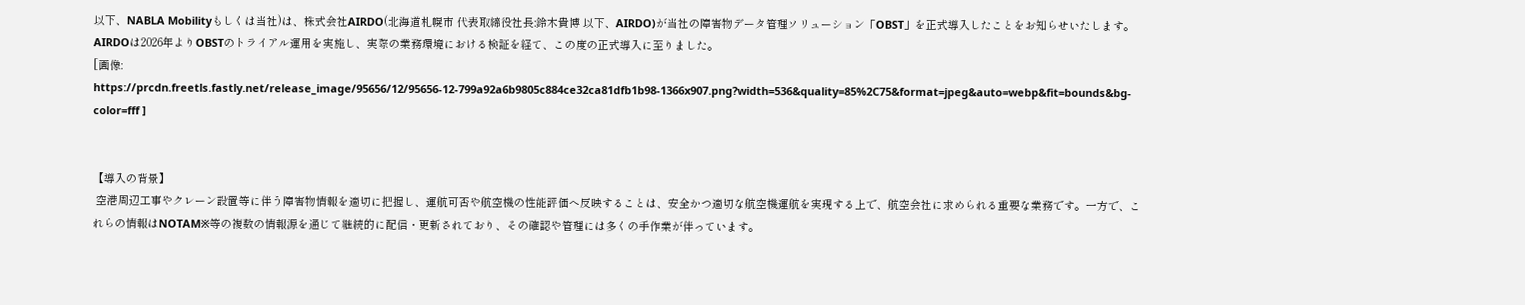以下、NABLA Mobilityもしくは当社)は、株式会社AIRDO(北海道札幌市 代表取締役社長:鈴木貴博 以下、AIRDO)が当社の障害物データ管理ソリューション「OBST」を正式導入したことをお知らせいたします。AIRDOは2026年よりOBSTのトライアル運用を実施し、実際の業務環境における検証を経て、この度の正式導入に至りました。
[画像: https://prcdn.freetls.fastly.net/release_image/95656/12/95656-12-799a92a6b9805c884ce32ca81dfb1b98-1366x907.png?width=536&quality=85%2C75&format=jpeg&auto=webp&fit=bounds&bg-color=fff ]


【導入の背景】
 空港周辺工事やクレーン設置等に伴う障害物情報を適切に把握し、運航可否や航空機の性能評価へ反映することは、安全かつ適切な航空機運航を実現する上で、航空会社に求められる重要な業務です。一方で、これらの情報はNOTAM※等の複数の情報源を通じて継続的に配信・更新されており、その確認や管理には多くの手作業が伴っています。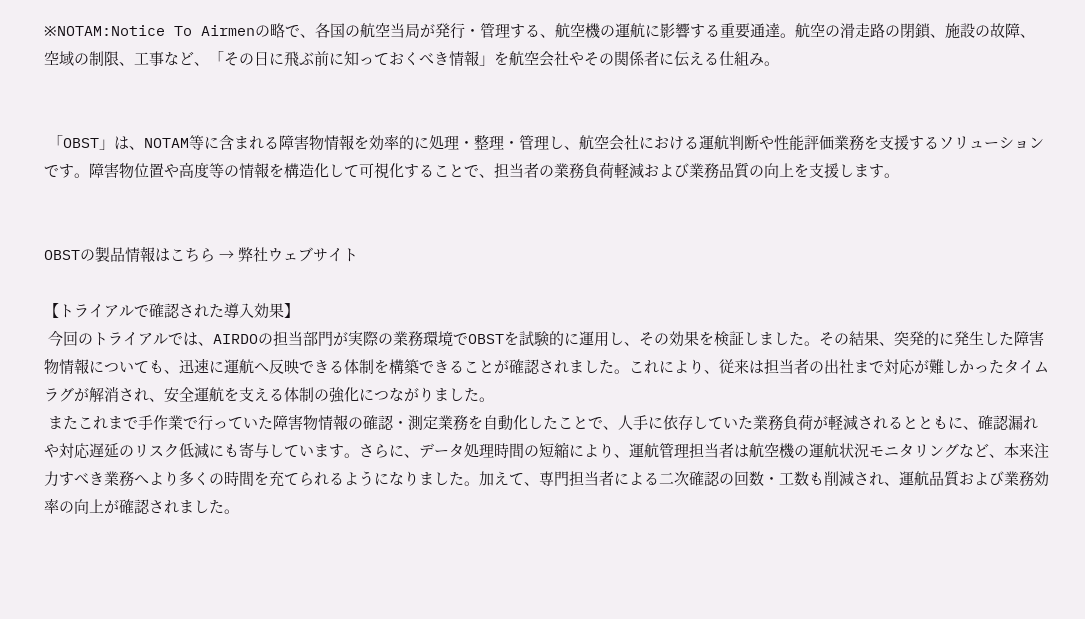※NOTAM:Notice To Airmenの略で、各国の航空当局が発行・管理する、航空機の運航に影響する重要通達。航空の滑走路の閉鎖、施設の故障、空域の制限、工事など、「その日に飛ぶ前に知っておくべき情報」を航空会社やその関係者に伝える仕組み。


 「OBST」は、NOTAM等に含まれる障害物情報を効率的に処理・整理・管理し、航空会社における運航判断や性能評価業務を支援するソリューションです。障害物位置や高度等の情報を構造化して可視化することで、担当者の業務負荷軽減および業務品質の向上を支援します。


OBSTの製品情報はこちら → 弊社ウェブサイト

【トライアルで確認された導入効果】
 今回のトライアルでは、AIRDOの担当部門が実際の業務環境でOBSTを試験的に運用し、その効果を検証しました。その結果、突発的に発生した障害物情報についても、迅速に運航へ反映できる体制を構築できることが確認されました。これにより、従来は担当者の出社まで対応が難しかったタイムラグが解消され、安全運航を支える体制の強化につながりました。
 またこれまで手作業で行っていた障害物情報の確認・測定業務を自動化したことで、人手に依存していた業務負荷が軽減されるとともに、確認漏れや対応遅延のリスク低減にも寄与しています。さらに、データ処理時間の短縮により、運航管理担当者は航空機の運航状況モニタリングなど、本来注力すべき業務へより多くの時間を充てられるようになりました。加えて、専門担当者による二次確認の回数・工数も削減され、運航品質および業務効率の向上が確認されました。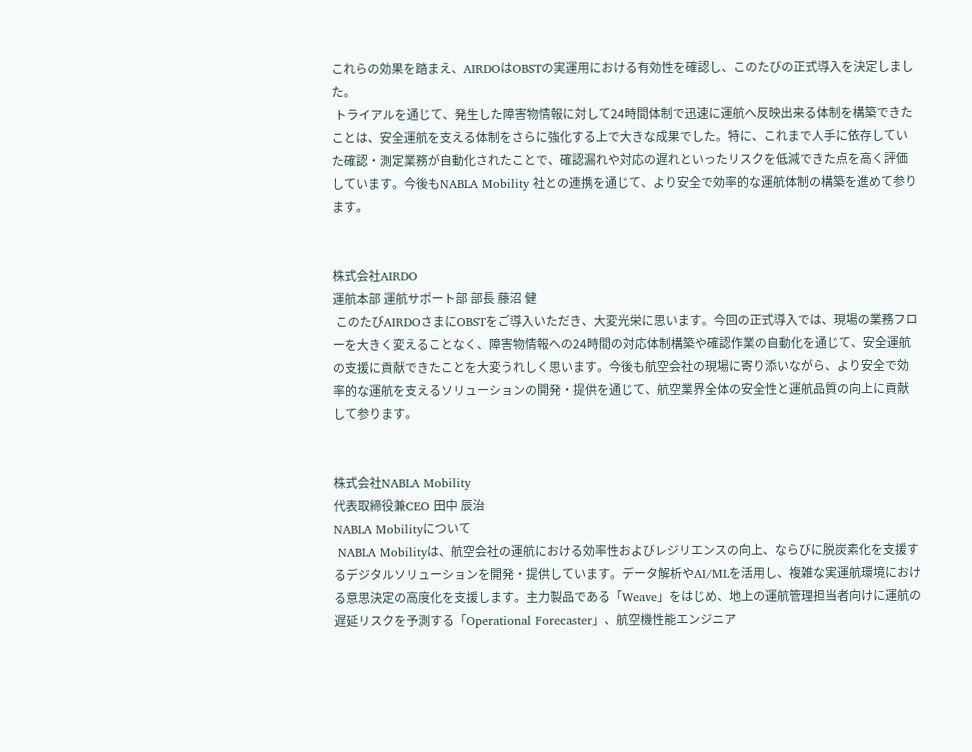これらの効果を踏まえ、AIRDOはOBSTの実運用における有効性を確認し、このたびの正式導入を決定しました。
 トライアルを通じて、発生した障害物情報に対して24時間体制で迅速に運航へ反映出来る体制を構築できたことは、安全運航を支える体制をさらに強化する上で大きな成果でした。特に、これまで人手に依存していた確認・測定業務が自動化されたことで、確認漏れや対応の遅れといったリスクを低減できた点を高く評価しています。今後もNABLA Mobility 社との連携を通じて、より安全で効率的な運航体制の構築を進めて参ります。


株式会社AIRDO
運航本部 運航サポート部 部長 藤沼 健
 このたびAIRDOさまにOBSTをご導入いただき、大変光栄に思います。今回の正式導入では、現場の業務フローを大きく変えることなく、障害物情報への24時間の対応体制構築や確認作業の自動化を通じて、安全運航の支援に貢献できたことを大変うれしく思います。今後も航空会社の現場に寄り添いながら、より安全で効率的な運航を支えるソリューションの開発・提供を通じて、航空業界全体の安全性と運航品質の向上に貢献して参ります。


株式会社NABLA Mobility
代表取締役兼CEO 田中 辰治
NABLA Mobilityについて
 NABLA Mobilityは、航空会社の運航における効率性およびレジリエンスの向上、ならびに脱炭素化を支援するデジタルソリューションを開発・提供しています。データ解析やAI/MLを活用し、複雑な実運航環境における意思決定の高度化を支援します。主力製品である「Weave」をはじめ、地上の運航管理担当者向けに運航の遅延リスクを予測する「Operational Forecaster」、航空機性能エンジニア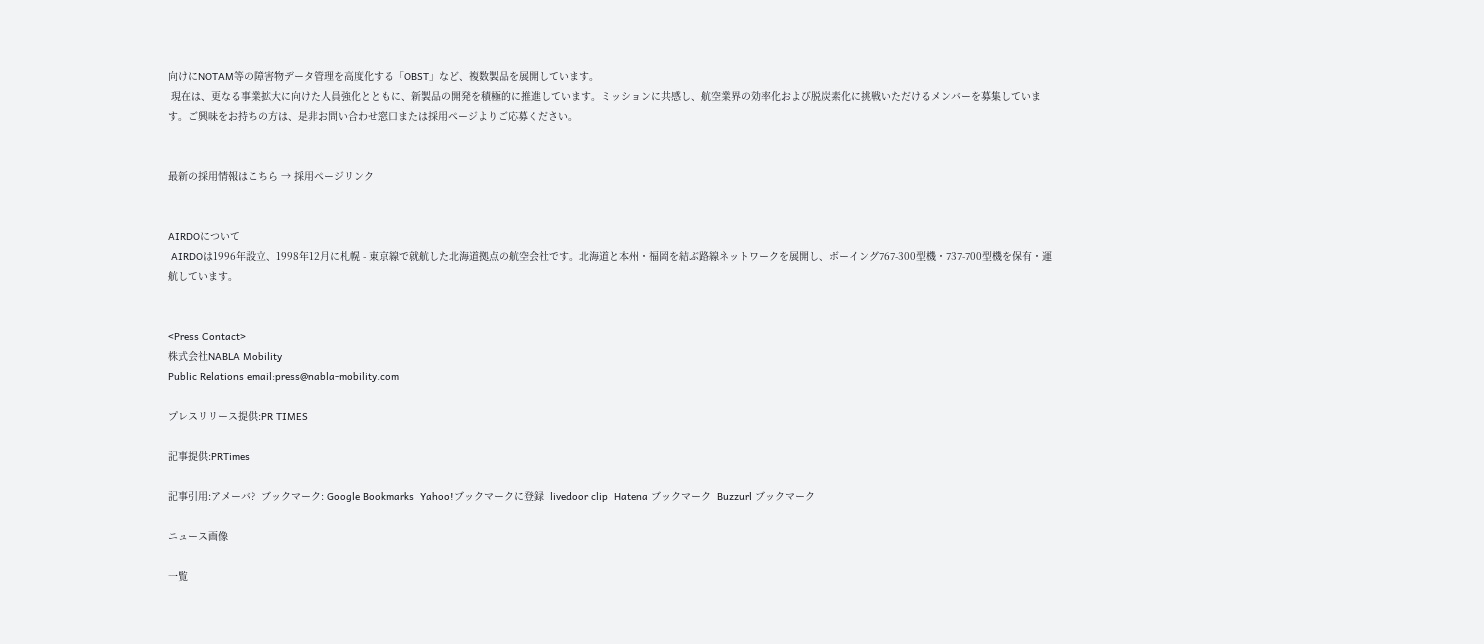向けにNOTAM等の障害物データ管理を高度化する「OBST」など、複数製品を展開しています。
 現在は、更なる事業拡大に向けた人員強化とともに、新製品の開発を積極的に推進しています。ミッションに共感し、航空業界の効率化および脱炭素化に挑戦いただけるメンバーを募集しています。ご興味をお持ちの方は、是非お問い合わせ窓口または採用ページよりご応募ください。


最新の採用情報はこちら → 採用ページリンク


AIRDOについて
 AIRDOは1996年設立、1998年12月に札幌 - 東京線で就航した北海道拠点の航空会社です。北海道と本州・福岡を結ぶ路線ネットワークを展開し、ボーイング767-300型機・737-700型機を保有・運航しています。


<Press Contact>
株式会社NABLA Mobility
Public Relations email:press@nabla-mobility.com

プレスリリース提供:PR TIMES

記事提供:PRTimes

記事引用:アメーバ?  ブックマーク: Google Bookmarks  Yahoo!ブックマークに登録  livedoor clip  Hatena ブックマーク  Buzzurl ブックマーク

ニュース画像

一覧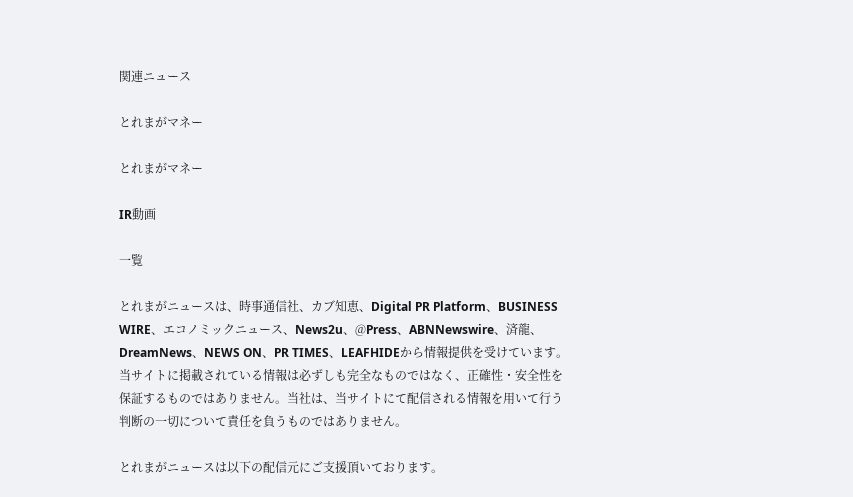関連ニュース

とれまがマネー

とれまがマネー

IR動画

一覧

とれまがニュースは、時事通信社、カブ知恵、Digital PR Platform、BUSINESS WIRE、エコノミックニュース、News2u、@Press、ABNNewswire、済龍、DreamNews、NEWS ON、PR TIMES、LEAFHIDEから情報提供を受けています。当サイトに掲載されている情報は必ずしも完全なものではなく、正確性・安全性を保証するものではありません。当社は、当サイトにて配信される情報を用いて行う判断の一切について責任を負うものではありません。

とれまがニュースは以下の配信元にご支援頂いております。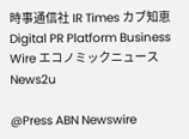時事通信社 IR Times カブ知恵 Digital PR Platform Business Wire エコノミックニュース News2u

@Press ABN Newswire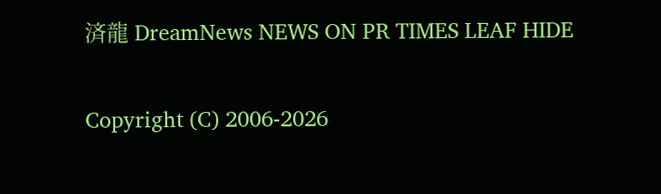済龍 DreamNews NEWS ON PR TIMES LEAF HIDE

Copyright (C) 2006-2026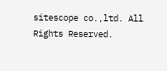sitescope co.,ltd. All Rights Reserved.